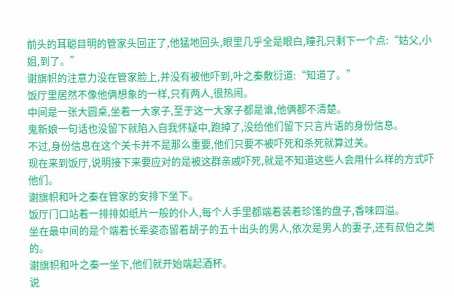前头的耳聪目明的管家头回正了,他猛地回头,眼里几乎全是眼白,瞳孔只剩下一个点:“姑父,小姐,到了。”
谢旗帜的注意力没在管家脸上,并没有被他吓到,叶之秦敷衍道:“知道了。”
饭厅里居然不像他俩想象的一样,只有两人,很热闹。
中间是一张大圆桌,坐着一大家子,至于这一大家子都是谁,他俩都不清楚。
鬼新娘一句话也没留下就陷入自我怀疑中,跑掉了,没给他们留下只言片语的身份信息。
不过,身份信息在这个关卡并不是那么重要,他们只要不被吓死和杀死就算过关。
现在来到饭厅,说明接下来要应对的是被这群亲戚吓死,就是不知道这些人会用什么样的方式吓他们。
谢旗帜和叶之秦在管家的安排下坐下。
饭厅门口站着一排排如纸片一般的仆人,每个人手里都端着装着珍馐的盘子,香味四溢。
坐在最中间的是个端着长辈姿态留着胡子的五十出头的男人,依次是男人的妻子,还有叔伯之类的。
谢旗帜和叶之秦一坐下,他们就开始端起酒杯。
说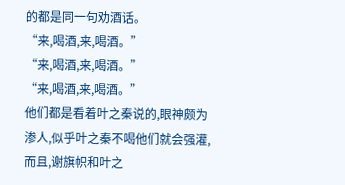的都是同一句劝酒话。
“来,喝酒,来,喝酒。”
“来,喝酒,来,喝酒。”
“来,喝酒,来,喝酒。”
他们都是看着叶之秦说的,眼神颇为渗人,似乎叶之秦不喝他们就会强灌,而且,谢旗帜和叶之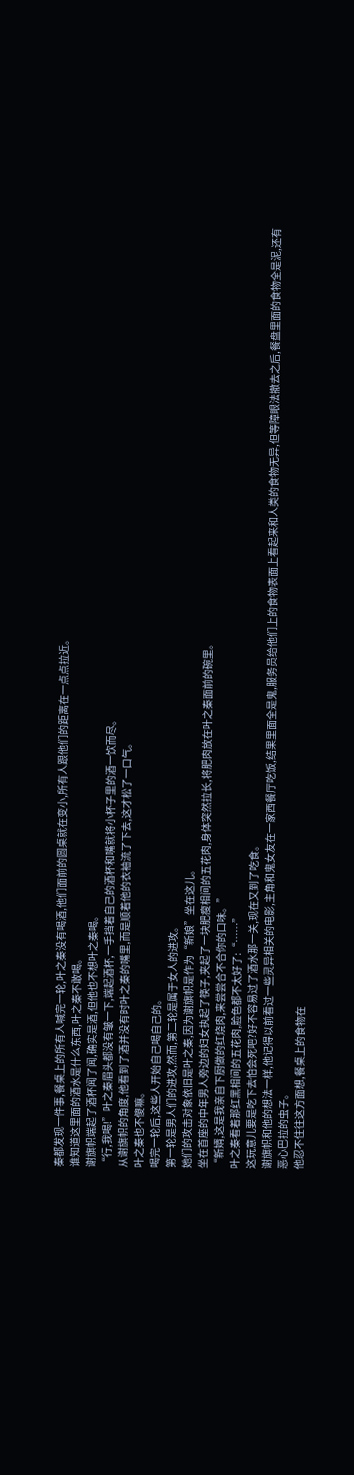秦都发现一件事,餐桌上的所有人喊完一轮,叶之秦没有喝酒,他们面前的圆桌就在变小,所有人跟他们的距离在一点点拉近。
谁知道这里面的酒水是什么东西,叶之秦不敢喝。
谢旗帜端起了酒杯闻了闻,确实是酒,但他也不想叶之秦喝。
“行,我喝!”叶之秦眉头都没有皱一下,端起酒杯,一手挡着自己的酒杯和嘴就将小杯子里的酒一饮而尽。
从谢旗帜的角度,他看到了酒并没有时叶之秦的嘴里,而是顺着他的衣袖流了下去,这才松了一口气。
叶之秦也不傻嘛。
喝完一轮后,这些人开始自己喝自己的。
第一轮是男人们的进攻,然而,第二轮是属于女人的进攻。
她们的攻击对象依旧是叶之秦,因为谢旗帜是作为“新娘”坐在这儿。
坐在首座的中年男人旁边的妇女执起了筷子,夹起了一块肥瘦相间的五花肉,身体突然拉长,将肥肉放在叶之秦面前的碗里。
“新婿,这是我亲自下厨做的红烧肉,来尝尝合不合你的口味。”
叶之秦看着那红黑相间的五花肉,脸色都不太好了:“……”
这玩意儿要是吃下去怕会死吧?好不容易过了酒水那一关,现在又到了吃食。
谢旗帜和他的想法一样,他记得以前看过一些灵异相关的电影,主角和鬼女友在一家西餐厅吃饭,结果里面全是鬼,服务员给他们上的食物表面上看起来和人类的食物无异,但等障眼法撤去之后,餐盘里面的食物全是泥,还有恶心巴拉的虫子。
他忍不住往这方面想,餐桌上的食物在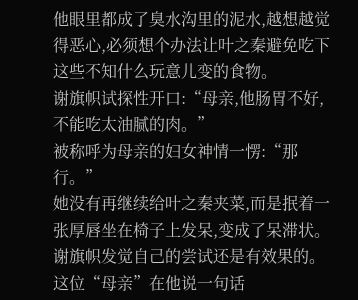他眼里都成了臭水沟里的泥水,越想越觉得恶心,必须想个办法让叶之秦避免吃下这些不知什么玩意儿变的食物。
谢旗帜试探性开口:“母亲,他肠胃不好,不能吃太油腻的肉。”
被称呼为母亲的妇女神情一愣:“那行。”
她没有再继续给叶之秦夹菜,而是抿着一张厚唇坐在椅子上发呆,变成了呆滞状。
谢旗帜发觉自己的尝试还是有效果的。
这位“母亲”在他说一句话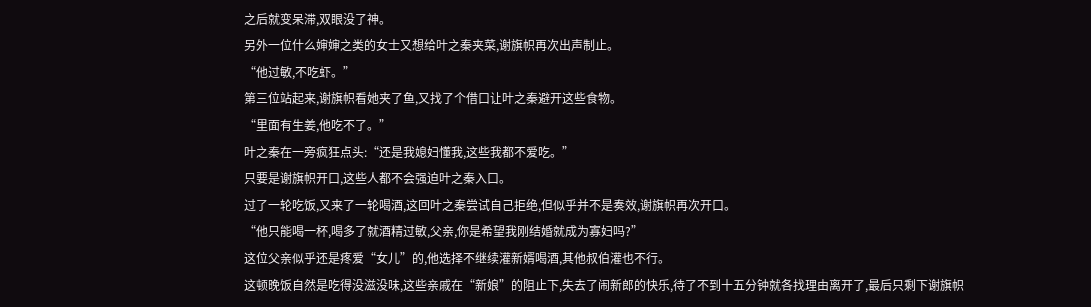之后就变呆滞,双眼没了神。
另外一位什么婶婶之类的女士又想给叶之秦夹菜,谢旗帜再次出声制止。
“他过敏,不吃虾。”
第三位站起来,谢旗帜看她夹了鱼,又找了个借口让叶之秦避开这些食物。
“里面有生姜,他吃不了。”
叶之秦在一旁疯狂点头:“还是我媳妇懂我,这些我都不爱吃。”
只要是谢旗帜开口,这些人都不会强迫叶之秦入口。
过了一轮吃饭,又来了一轮喝酒,这回叶之秦尝试自己拒绝,但似乎并不是奏效,谢旗帜再次开口。
“他只能喝一杯,喝多了就酒精过敏,父亲,你是希望我刚结婚就成为寡妇吗?”
这位父亲似乎还是疼爱“女儿”的,他选择不继续灌新婿喝酒,其他叔伯灌也不行。
这顿晚饭自然是吃得没滋没味,这些亲戚在“新娘”的阻止下,失去了闹新郎的快乐,待了不到十五分钟就各找理由离开了,最后只剩下谢旗帜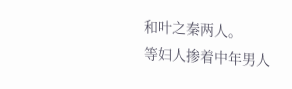和叶之秦两人。
等妇人掺着中年男人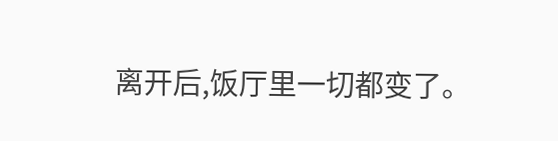离开后,饭厅里一切都变了。